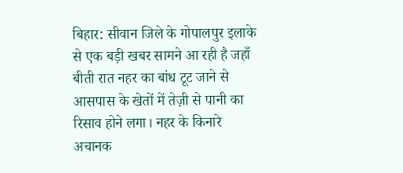बिहार: सीवान जिले के गोपालपुर इलाके से एक बड़ी खबर सामने आ रही है जहाँ बीती रात नहर का बांध टूट जाने से आसपास के खेतों में तेज़ी से पानी का रिसाव होने लगा। नहर के किनारे अचानक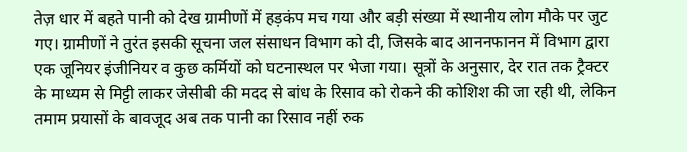तेज़ धार में बहते पानी को देख ग्रामीणों में हड़कंप मच गया और बड़ी संख्या में स्थानीय लोग मौके पर जुट गए। ग्रामीणों ने तुरंत इसकी सूचना जल संसाधन विभाग को दी, जिसके बाद आननफानन में विभाग द्वारा एक जूनियर इंजीनियर व कुछ कर्मियों को घटनास्थल पर भेजा गया। सूत्रों के अनुसार, देर रात तक ट्रैक्टर के माध्यम से मिट्टी लाकर जेसीबी की मदद से बांध के रिसाव को रोकने की कोशिश की जा रही थी, लेकिन तमाम प्रयासों के बावजूद अब तक पानी का रिसाव नहीं रुक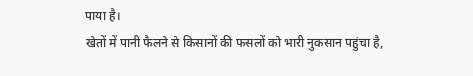पाया है।
खेतों में पानी फैलने से किसानों की फसलों को भारी नुकसान पहुंचा है,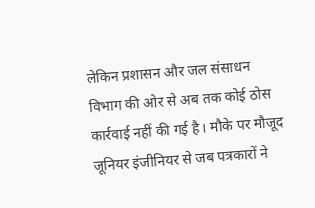लेकिन प्रशासन और जल संसाधन विभाग की ओर से अब तक कोई ठोस कार्रवाई नहीं की गई है। मौके पर मौजूद जूनियर इंजीनियर से जब पत्रकारों ने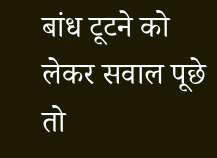बांध टूटने को लेकर सवाल पूछे तो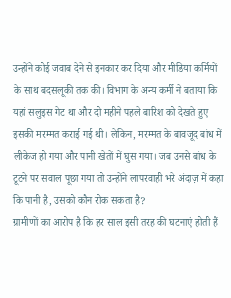उन्होंने कोई जवाब देने से इनकार कर दिया और मीडिया कर्मियों के साथ बदसलूकी तक की। विभाग के अन्य कर्मी ने बताया कि यहां सलुइस गेट था और दो महीने पहले बारिश को देखते हुए इसकी मरम्मत कराई गई थी। लेकिन, मरम्मत के बावजूद बांध में लीकेज हो गया और पानी खेतों में घुस गया। जब उनसे बांध के टूटने पर सवाल पूछा गया तो उन्होंने लापरवाही भरे अंदाज़ में कहा कि पानी है, उसको कौन रोक सकता है?
ग्रामीणों का आरोप है कि हर साल इसी तरह की घटनाएं होती हैं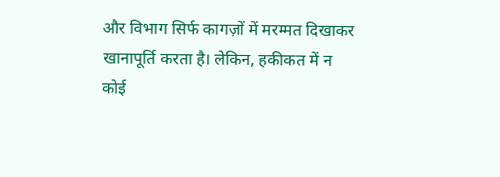और विभाग सिर्फ कागज़ों में मरम्मत दिखाकर खानापूर्ति करता है। लेकिन, हकीकत में न कोई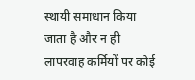स्थायी समाधान किया जाता है और न ही लापरवाह कर्मियों पर कोई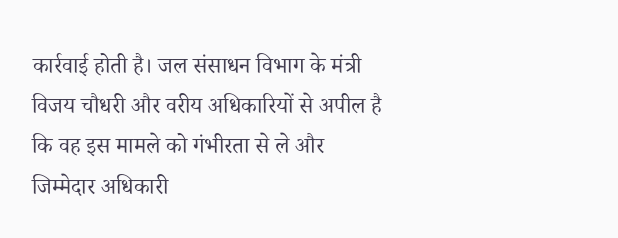कार्रवाई होती है। जल संसाधन विभाग के मंत्री विजय चौधरी और वरीय अधिकारियों से अपील है कि वह इस मामले को गंभीरता से ले और जिम्मेदार अधिकारी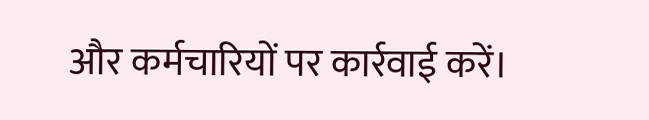और कर्मचारियों पर कार्रवाई करें।